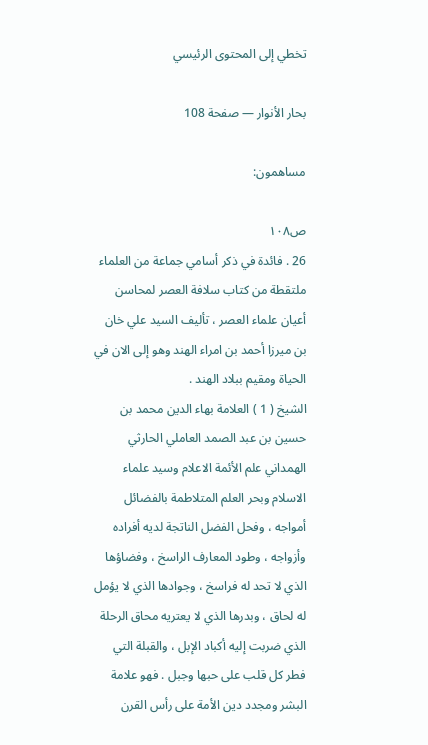تخطي إلى المحتوى الرئيسي

بحار الأنوار — صفحة 108

مساهمون:

ص١٠٨
26 . فائدة في ذكر أسامي جماعة من العلماء ملتقطة من كتاب سلافة العصر لمحاسن أعيان علماء العصر ، تأليف السيد علي خان بن ميرزا أحمد بن امراء الهند وهو إلى الان في الحياة ومقيم ببلاد الهند .
الشيخ ( 1 ) العلامة بهاء الدين محمد بن حسين بن عبد الصمد العاملي الحارثي الهمداني علم الأئمة الاعلام وسيد علماء الاسلام وبحر العلم المتلاطمة بالفضائل أمواجه ، وفحل الفضل الناتجة لديه أفراده وأزواجه ، وطود المعارف الراسخ ، وفضاؤها الذي لا تحد له فراسخ ، وجوادها الذي لا يؤمل له لحاق ، وبدرها الذي لا يعتريه محاق الرحلة الذي ضربت إليه أكباد الإبل ، والقبلة التي فطر كل قلب على حبها وجبل . فهو علامة البشر ومجدد دين الأمة على رأس القرن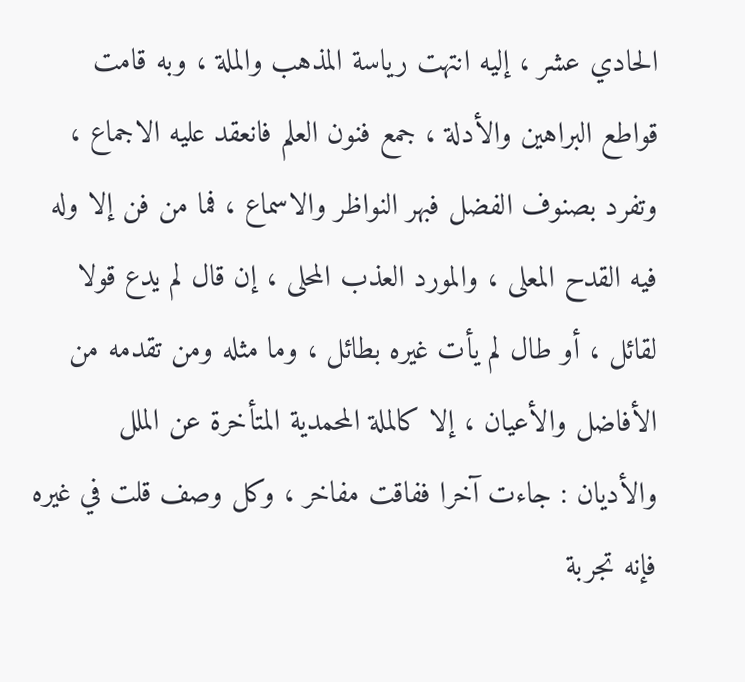الحادي عشر ، إليه انتهت رياسة المذهب والملة ، وبه قامت قواطع البراهين والأدلة ، جمع فنون العلم فانعقد عليه الاجماع ، وتفرد بصنوف الفضل فبهر النواظر والاسماع ، فما من فن إلا وله فيه القدح المعلى ، والمورد العذب المحلى ، إن قال لم يدع قولا لقائل ، أو طال لم يأت غيره بطائل ، وما مثله ومن تقدمه من الأفاضل والأعيان ، إلا كالملة المحمدية المتأخرة عن الملل والأديان : جاءت آخرا ففاقت مفاخر ، وكل وصف قلت في غيره فإنه تجربة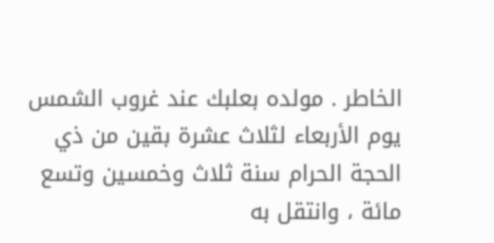الخاطر . مولده بعلبك عند غروب الشمس يوم الأربعاء لثلاث عشرة بقين من ذي الحجة الحرام سنة ثلاث وخمسين وتسع مائة ، وانتقل به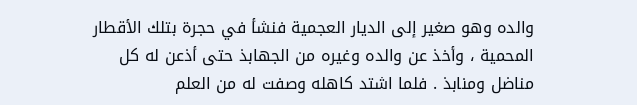والده وهو صغير إلى الديار العجمية فنشأ في حجرة بتلك الأقطار المحمية ، وأخذ عن والده وغيره من الجهابذ حتى أذعن له كل مناضل ومنابذ . فلما اشتد كاهله وصفت له من العلم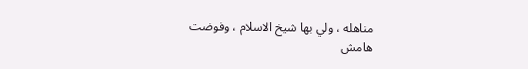مناهله ، ولي بها شيخ الاسلام ، وفوضت
هامش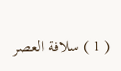( 1 ) سلافة العصر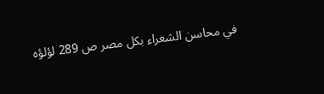في محاسن الشعراء بكل مصر ص 289 لؤلؤه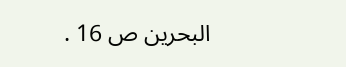البحرين ص 16 .